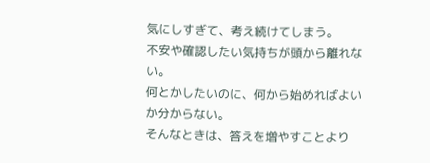気にしすぎて、考え続けてしまう。
不安や確認したい気持ちが頭から離れない。
何とかしたいのに、何から始めればよいか分からない。
そんなときは、答えを増やすことより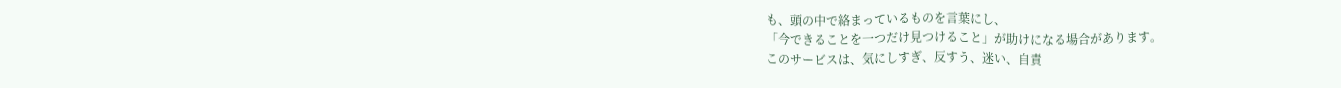も、頭の中で絡まっているものを言葉にし、
「今できることを一つだけ見つけること」が助けになる場合があります。
このサービスは、気にしすぎ、反すう、迷い、自責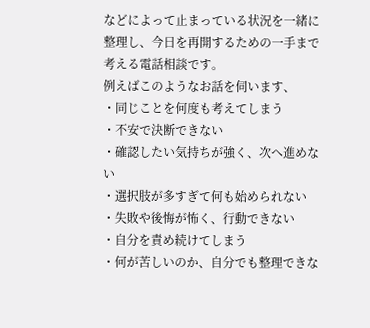などによって止まっている状況を一緒に整理し、今日を再開するための一手まで考える電話相談です。
例えばこのようなお話を伺います、
・同じことを何度も考えてしまう
・不安で決断できない
・確認したい気持ちが強く、次へ進めない
・選択肢が多すぎて何も始められない
・失敗や後悔が怖く、行動できない
・自分を責め続けてしまう
・何が苦しいのか、自分でも整理できな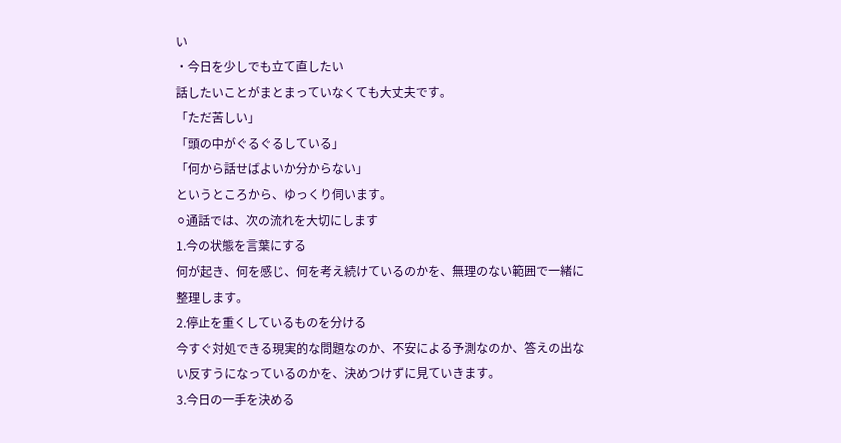い
・今日を少しでも立て直したい
話したいことがまとまっていなくても大丈夫です。
「ただ苦しい」
「頭の中がぐるぐるしている」
「何から話せばよいか分からない」
というところから、ゆっくり伺います。
⚪通話では、次の流れを大切にします
1.今の状態を言葉にする
何が起き、何を感じ、何を考え続けているのかを、無理のない範囲で一緒に整理します。
2.停止を重くしているものを分ける
今すぐ対処できる現実的な問題なのか、不安による予測なのか、答えの出ない反すうになっているのかを、決めつけずに見ていきます。
3.今日の一手を決める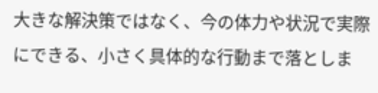大きな解決策ではなく、今の体力や状況で実際にできる、小さく具体的な行動まで落としま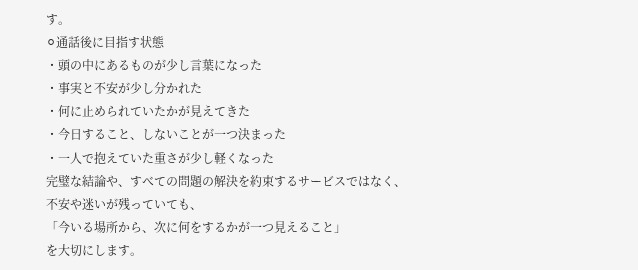す。
⚪通話後に目指す状態
・頭の中にあるものが少し言葉になった
・事実と不安が少し分かれた
・何に止められていたかが見えてきた
・今日すること、しないことが一つ決まった
・一人で抱えていた重さが少し軽くなった
完璧な結論や、すべての問題の解決を約束するサービスではなく、
不安や迷いが残っていても、
「今いる場所から、次に何をするかが一つ見えること」
を大切にします。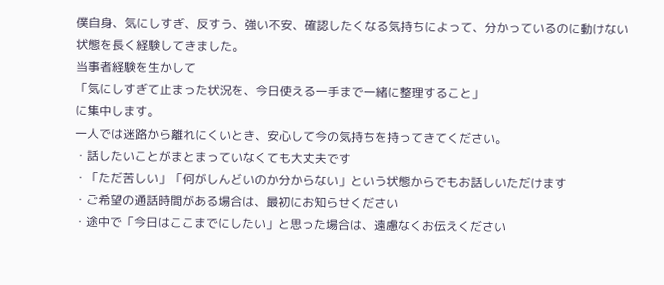僕自身、気にしすぎ、反すう、強い不安、確認したくなる気持ちによって、分かっているのに動けない状態を長く経験してきました。
当事者経験を生かして
「気にしすぎて止まった状況を、今日使える一手まで一緒に整理すること」
に集中します。
一人では迷路から離れにくいとき、安心して今の気持ちを持ってきてください。
・話したいことがまとまっていなくても大丈夫です
・「ただ苦しい」「何がしんどいのか分からない」という状態からでもお話しいただけます
・ご希望の通話時間がある場合は、最初にお知らせください
・途中で「今日はここまでにしたい」と思った場合は、遠慮なくお伝えください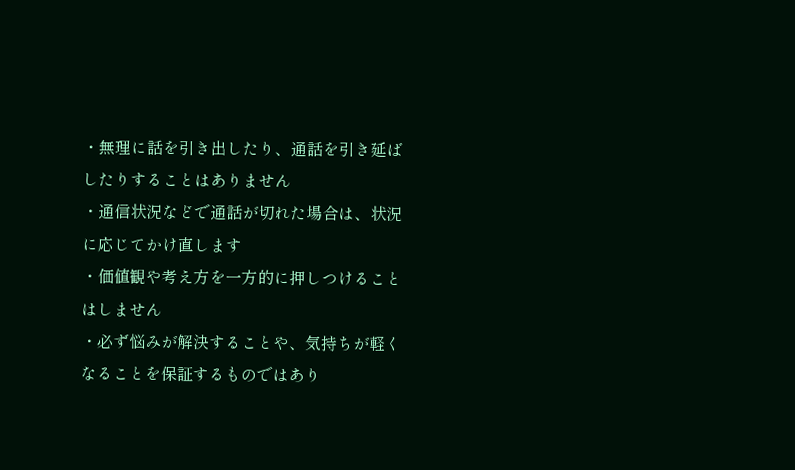・無理に話を引き出したり、通話を引き延ばしたりすることはありません
・通信状況などで通話が切れた場合は、状況に応じてかけ直します
・価値観や考え方を一方的に押しつけることはしません
・必ず悩みが解決することや、気持ちが軽くなることを保証するものではあり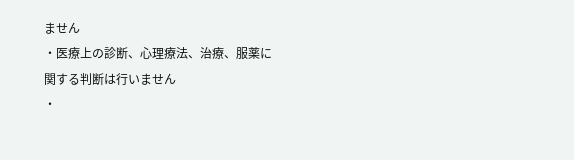ません
・医療上の診断、心理療法、治療、服薬に関する判断は行いません
・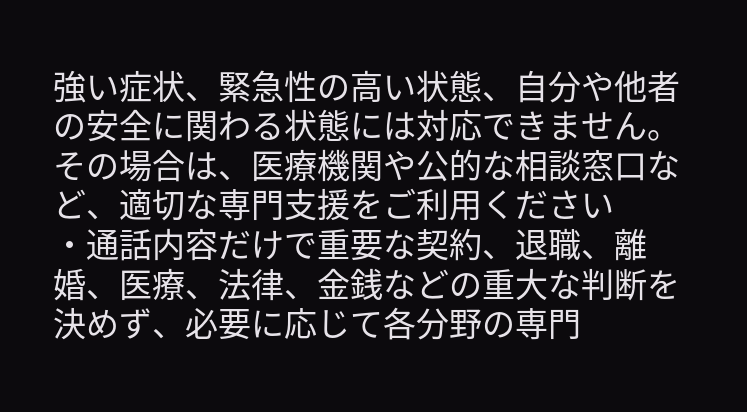強い症状、緊急性の高い状態、自分や他者の安全に関わる状態には対応できません。その場合は、医療機関や公的な相談窓口など、適切な専門支援をご利用ください
・通話内容だけで重要な契約、退職、離婚、医療、法律、金銭などの重大な判断を決めず、必要に応じて各分野の専門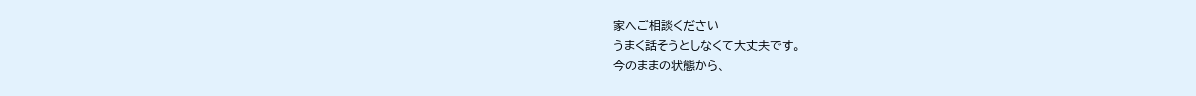家へご相談ください
うまく話そうとしなくて大丈夫です。
今のままの状態から、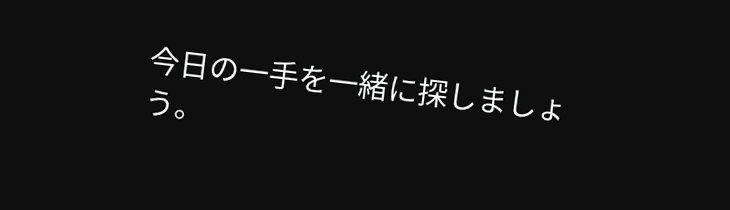今日の一手を一緒に探しましょう。